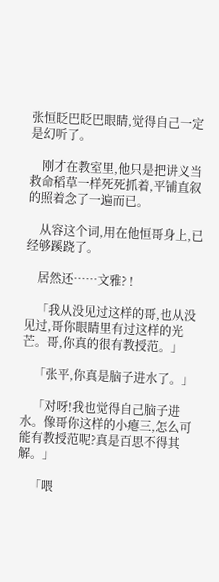张恒眨巴眨巴眼睛,觉得自己一定是幻听了。

    刚才在教室里,他只是把讲义当救命稻草一样死死抓着,平铺直叙的照着念了一遍而已。

    从容这个词,用在他恒哥身上,已经够蹊跷了。

    居然还……文雅? !

    「我从没见过这样的哥,也从没见过,哥你眼睛里有过这样的光芒。哥,你真的很有教授范。」

    「张平,你真是脑子进水了。」

    「对呀!我也觉得自己脑子进水。像哥你这样的小瘪三,怎么可能有教授范呢?真是百思不得其解。」

    「喂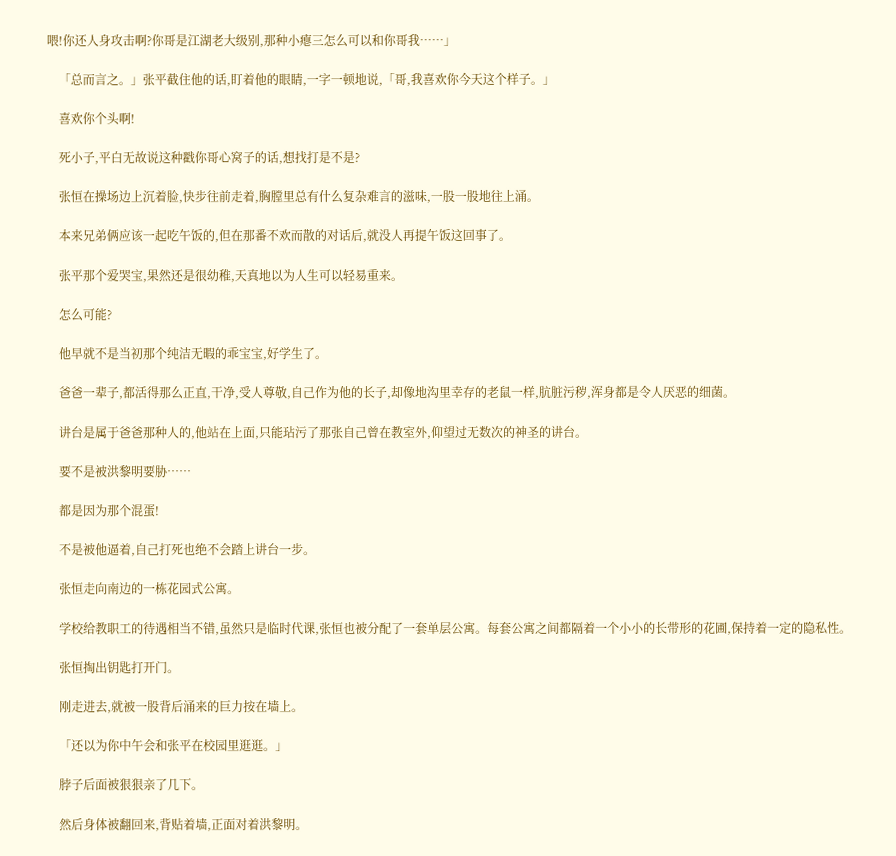喂!你还人身攻击啊?你哥是江湖老大级别,那种小瘪三怎么可以和你哥我……」

    「总而言之。」张平截住他的话,盯着他的眼睛,一字一顿地说,「哥,我喜欢你今天这个样子。」

    喜欢你个头啊!

    死小子,平白无故说这种戳你哥心窝子的话,想找打是不是?

    张恒在操场边上沉着脸,快步往前走着,胸膛里总有什么复杂难言的滋味,一股一股地往上涌。

    本来兄弟俩应该一起吃午饭的,但在那番不欢而散的对话后,就没人再提午饭这回事了。

    张平那个爱哭宝,果然还是很幼稚,天真地以为人生可以轻易重来。

    怎么可能?

    他早就不是当初那个纯洁无暇的乖宝宝,好学生了。

    爸爸一辈子,都活得那么正直,干净,受人尊敬,自己作为他的长子,却像地沟里幸存的老鼠一样,肮脏污秽,浑身都是令人厌恶的细菌。

    讲台是属于爸爸那种人的,他站在上面,只能玷污了那张自己曾在教室外,仰望过无数次的神圣的讲台。

    要不是被洪黎明要胁……

    都是因为那个混蛋!

    不是被他逼着,自己打死也绝不会踏上讲台一步。

    张恒走向南边的一栋花园式公寓。

    学校给教职工的待遇相当不错,虽然只是临时代课,张恒也被分配了一套单层公寓。每套公寓之间都隔着一个小小的长带形的花圃,保持着一定的隐私性。

    张恒掏出钥匙打开门。

    刚走进去,就被一股背后涌来的巨力按在墙上。

    「还以为你中午会和张平在校园里逛逛。」

    脖子后面被狠狠亲了几下。

    然后身体被翻回来,背贴着墙,正面对着洪黎明。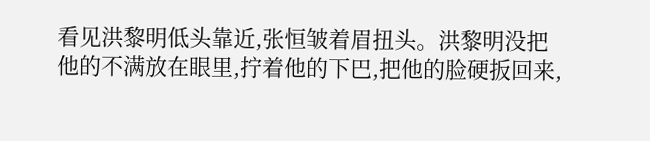看见洪黎明低头靠近,张恒皱着眉扭头。洪黎明没把他的不满放在眼里,拧着他的下巴,把他的脸硬扳回来,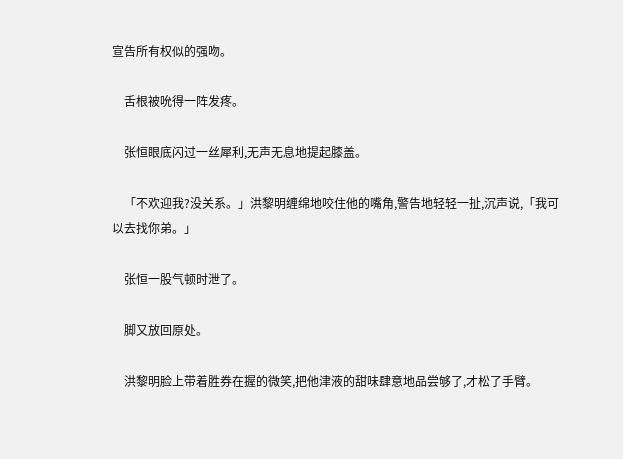宣告所有权似的强吻。

    舌根被吮得一阵发疼。

    张恒眼底闪过一丝犀利,无声无息地提起膝盖。

    「不欢迎我?没关系。」洪黎明缠绵地咬住他的嘴角,警告地轻轻一扯,沉声说,「我可以去找你弟。」

    张恒一股气顿时泄了。

    脚又放回原处。

    洪黎明脸上带着胜券在握的微笑,把他津液的甜味肆意地品尝够了,才松了手臂。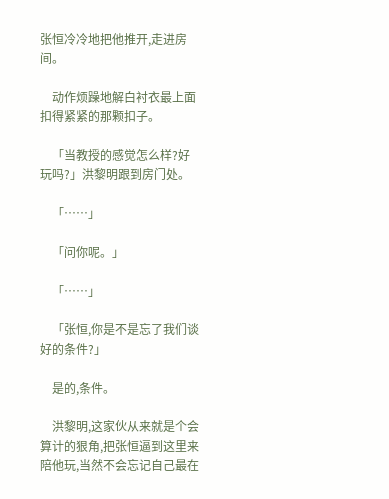张恒冷冷地把他推开,走进房间。

    动作烦躁地解白衬衣最上面扣得紧紧的那颗扣子。

    「当教授的感觉怎么样?好玩吗?」洪黎明跟到房门处。

    「……」

    「问你呢。」

    「……」

    「张恒,你是不是忘了我们谈好的条件?」

    是的,条件。

    洪黎明,这家伙从来就是个会算计的狠角,把张恒逼到这里来陪他玩,当然不会忘记自己最在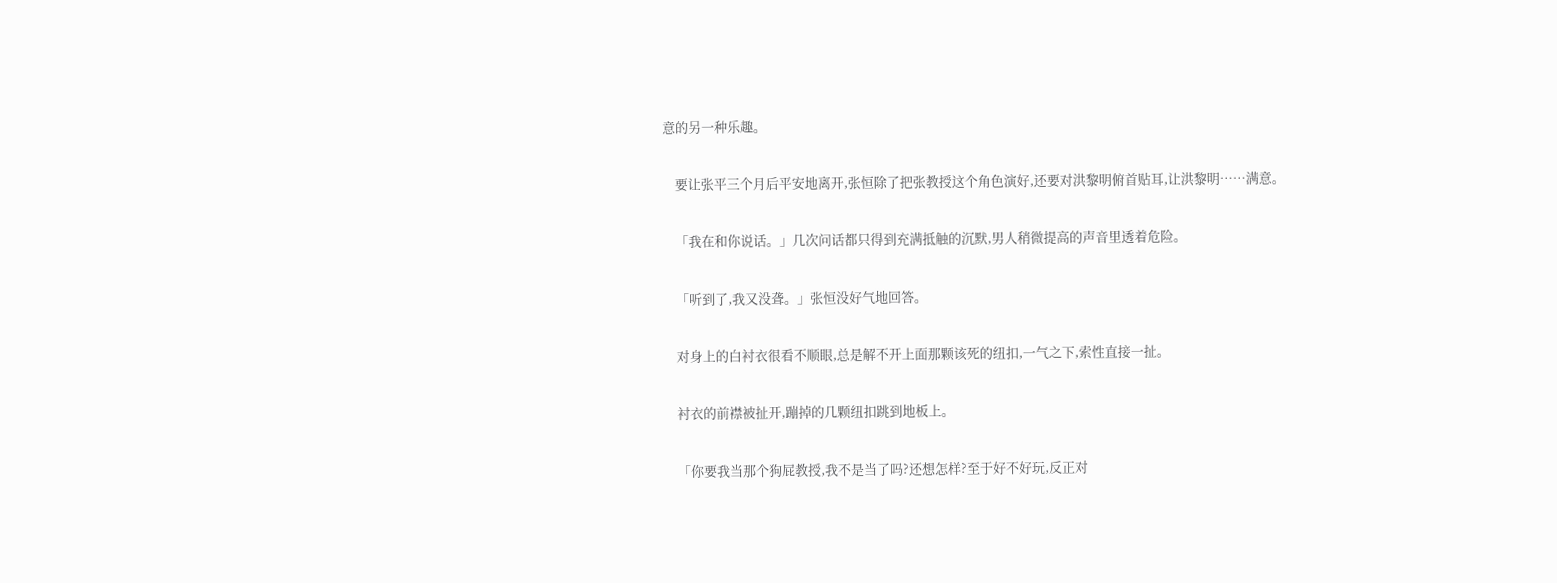意的另一种乐趣。

    要让张平三个月后平安地离开,张恒除了把张教授这个角色演好,还要对洪黎明俯首贴耳,让洪黎明……满意。

    「我在和你说话。」几次问话都只得到充满抵触的沉默,男人稍微提高的声音里透着危险。

    「听到了,我又没聋。」张恒没好气地回答。

    对身上的白衬衣很看不顺眼,总是解不开上面那颗该死的纽扣,一气之下,索性直接一扯。

    衬衣的前襟被扯开,蹦掉的几颗纽扣跳到地板上。

    「你要我当那个狗屁教授,我不是当了吗?还想怎样?至于好不好玩,反正对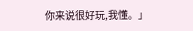你来说很好玩,我懂。」